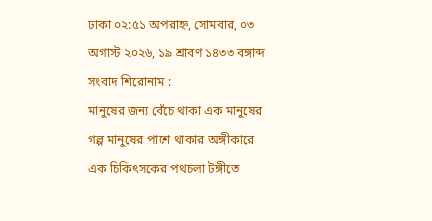ঢাকা ০২:৫১ অপরাহ্ন, সোমবার, ০৩ অগাস্ট ২০২৬, ১৯ শ্রাবণ ১৪৩৩ বঙ্গাব্দ
সংবাদ শিরোনাম :
মানুষের জন্য বেঁচে থাকা এক মানুষের গল্প মানুষের পাশে থাকার অঙ্গীকারে এক চিকিৎসকের পথচলা টঙ্গীতে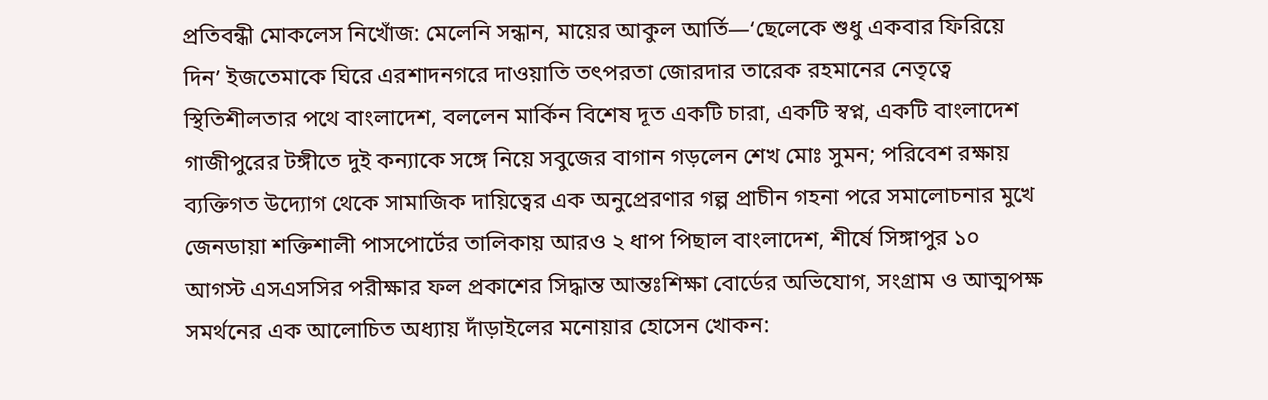প্রতিবন্ধী মোকলেস নিখোঁজ: মেলেনি সন্ধান, মায়ের আকুল আর্তি—‘ছেলেকে শুধু একবার ফিরিয়ে দিন’ ইজতেমাকে ঘিরে এরশাদনগরে দাওয়াতি তৎপরতা জোরদার তারেক রহমানের নেতৃত্বে স্থিতিশীলতার পথে বাংলাদেশ, বললেন মার্কিন বিশেষ দূত একটি চারা, একটি স্বপ্ন, একটি বাংলাদেশ গাজীপুরের টঙ্গীতে দুই কন্যাকে সঙ্গে নিয়ে সবুজের বাগান গড়লেন শেখ মোঃ সুমন; পরিবেশ রক্ষায় ব্যক্তিগত উদ্যোগ থেকে সামাজিক দায়িত্বের এক অনুপ্রেরণার গল্প প্রাচীন গহনা পরে সমালোচনার মুখে জেনডায়া শক্তিশালী পাসপোর্টের তালিকায় আরও ২ ধাপ পিছাল বাংলাদেশ, শীর্ষে সিঙ্গাপুর ১০ আগস্ট এসএসসির পরীক্ষার ফল প্রকাশের সিদ্ধান্ত আন্তঃশিক্ষা বোর্ডের অভিযোগ, সংগ্রাম ও আত্মপক্ষ সমর্থনের এক আলোচিত অধ্যায় দাঁড়াইলের মনোয়ার হোসেন খোকন: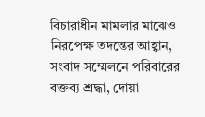বিচারাধীন মামলার মাঝেও নিরপেক্ষ তদন্তের আহ্বান, সংবাদ সম্মেলনে পরিবারের বক্তব্য শ্রদ্ধা, দোয়া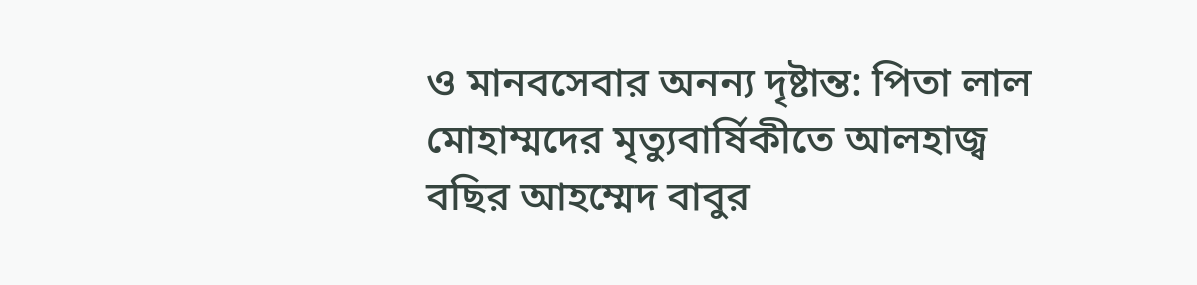ও মানবসেবার অনন্য দৃষ্টান্ত: পিতা লাল মোহাম্মদের মৃত্যুবার্ষিকীতে আলহাজ্ব বছির আহম্মেদ বাবুর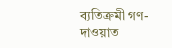ব্যতিক্রমী গণ-দাওয়াত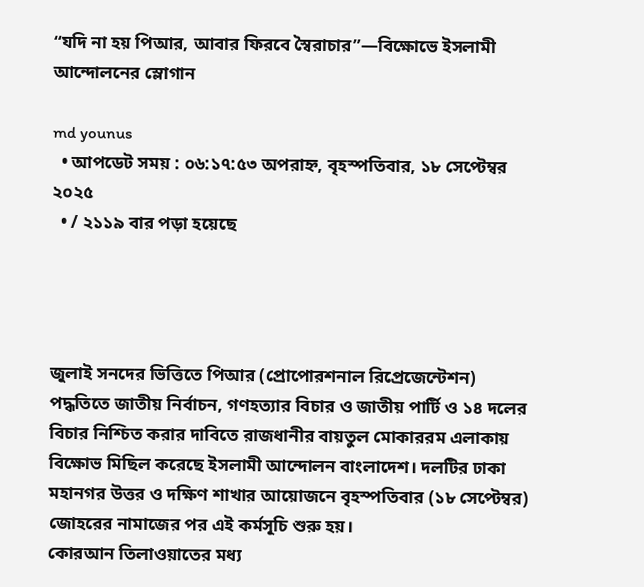“যদি না হয় পিআর, আবার ফিরবে স্বৈরাচার”—বিক্ষোভে ইসলামী আন্দোলনের স্লোগান

md younus
  • আপডেট সময় : ০৬:১৭:৫৩ অপরাহ্ন, বৃহস্পতিবার, ১৮ সেপ্টেম্বর ২০২৫
  • / ২১১৯ বার পড়া হয়েছে




জুলাই সনদের ভিত্তিতে পিআর (প্রোপোরশনাল রিপ্রেজেন্টেশন) পদ্ধতিতে জাতীয় নির্বাচন, গণহত্যার বিচার ও জাতীয় পার্টি ও ১৪ দলের বিচার নিশ্চিত করার দাবিতে রাজধানীর বায়তুল মোকাররম এলাকায় বিক্ষোভ মিছিল করেছে ইসলামী আন্দোলন বাংলাদেশ। দলটির ঢাকা মহানগর উত্তর ও দক্ষিণ শাখার আয়োজনে বৃহস্পতিবার (১৮ সেপ্টেম্বর) জোহরের নামাজের পর এই কর্মসূচি শুরু হয়।
কোরআন তিলাওয়াতের মধ্য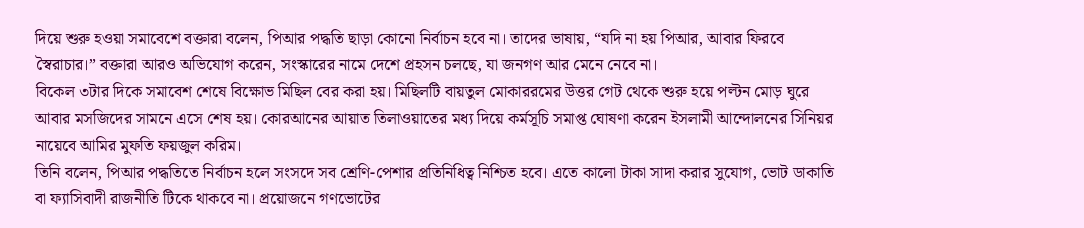দিয়ে শুরু হওয়া সমাবেশে বক্তারা বলেন, পিআর পদ্ধতি ছাড়া কোনো নির্বাচন হবে না। তাদের ভাষায়, “যদি না হয় পিআর, আবার ফিরবে স্বৈরাচার।” বক্তারা আরও অভিযোগ করেন, সংস্কারের নামে দেশে প্রহসন চলছে, যা জনগণ আর মেনে নেবে না।
বিকেল ৩টার দিকে সমাবেশ শেষে বিক্ষোভ মিছিল বের করা হয়। মিছিলটি বায়তুল মোকাররমের উত্তর গেট থেকে শুরু হয়ে পল্টন মোড় ঘুরে আবার মসজিদের সামনে এসে শেষ হয়। কোরআনের আয়াত তিলাওয়াতের মধ্য দিয়ে কর্মসূচি সমাপ্ত ঘোষণা করেন ইসলামী আন্দোলনের সিনিয়র নায়েবে আমির মুফতি ফয়জুল করিম।
তিনি বলেন, পিআর পদ্ধতিতে নির্বাচন হলে সংসদে সব শ্রেণি-পেশার প্রতিনিধিত্ব নিশ্চিত হবে। এতে কালো টাকা সাদা করার সুযোগ, ভোট ডাকাতি বা ফ্যাসিবাদী রাজনীতি টিকে থাকবে না। প্রয়োজনে গণভোটের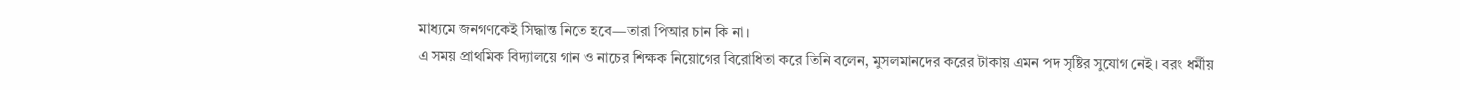মাধ্যমে জনগণকেই সিদ্ধান্ত নিতে হবে—তারা পিআর চান কি না।
এ সময় প্রাথমিক বিদ্যালয়ে গান ও নাচের শিক্ষক নিয়োগের বিরোধিতা করে তিনি বলেন, মুসলমানদের করের টাকায় এমন পদ সৃষ্টির সুযোগ নেই। বরং ধর্মীয়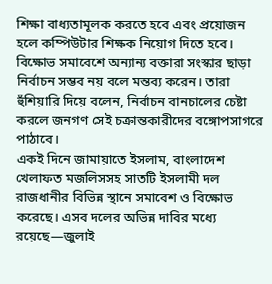শিক্ষা বাধ্যতামূলক করতে হবে এবং প্রয়োজন হলে কম্পিউটার শিক্ষক নিয়োগ দিতে হবে।
বিক্ষোভ সমাবেশে অন্যান্য বক্তারা সংস্কার ছাড়া নির্বাচন সম্ভব নয় বলে মন্তব্য করেন। তারা হুঁশিয়ারি দিয়ে বলেন, নির্বাচন বানচালের চেষ্টা করলে জনগণ সেই চক্রান্তকারীদের বঙ্গোপসাগরে পাঠাবে।
একই দিনে জামায়াতে ইসলাম, বাংলাদেশ খেলাফত মজলিসসহ সাতটি ইসলামী দল রাজধানীর বিভিন্ন স্থানে সমাবেশ ও বিক্ষোভ করেছে। এসব দলের অভিন্ন দাবির মধ্যে রয়েছে—জুলাই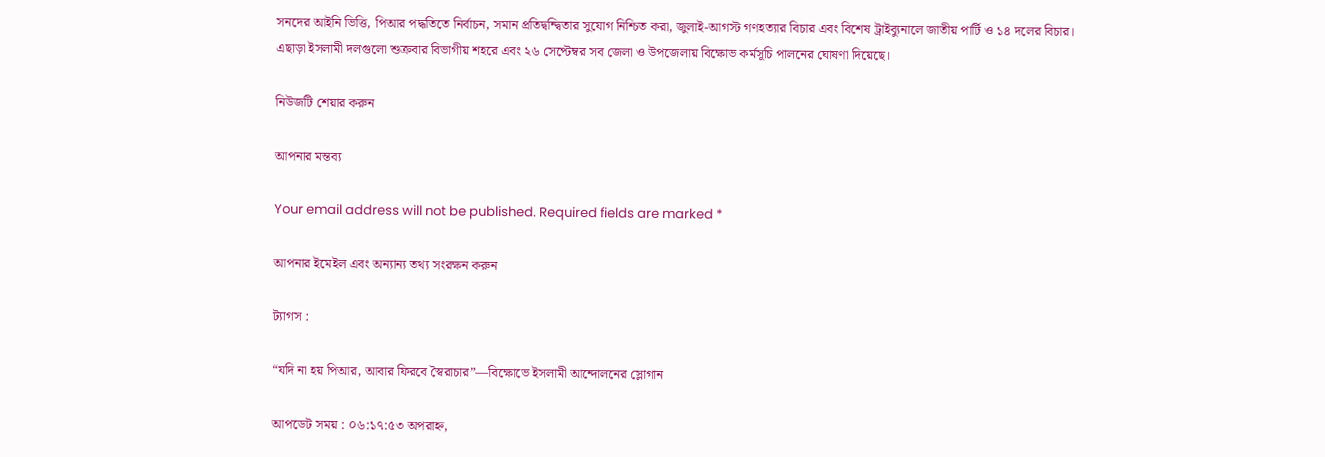সনদের আইনি ভিত্তি, পিআর পদ্ধতিতে নির্বাচন, সমান প্রতিদ্বন্দ্বিতার সুযোগ নিশ্চিত করা, জুলাই-আগস্ট গণহত্যার বিচার এবং বিশেষ ট্রাইব্যুনালে জাতীয় পার্টি ও ১৪ দলের বিচার।
এছাড়া ইসলামী দলগুলো শুক্রবার বিভাগীয় শহরে এবং ২৬ সেপ্টেম্বর সব জেলা ও উপজেলায় বিক্ষোভ কর্মসূচি পালনের ঘোষণা দিয়েছে।

নিউজটি শেয়ার করুন

আপনার মন্তব্য

Your email address will not be published. Required fields are marked *

আপনার ইমেইল এবং অন্যান্য তথ্য সংরক্ষন করুন

ট্যাগস :

“যদি না হয় পিআর, আবার ফিরবে স্বৈরাচার”—বিক্ষোভে ইসলামী আন্দোলনের স্লোগান

আপডেট সময় : ০৬:১৭:৫৩ অপরাহ্ন,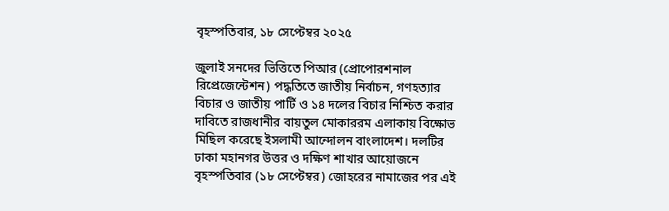বৃহস্পতিবার, ১৮ সেপ্টেম্বর ২০২৫

জুলাই সনদের ভিত্তিতে পিআর (প্রোপোরশনাল রিপ্রেজেন্টেশন) পদ্ধতিতে জাতীয় নির্বাচন, গণহত্যার বিচার ও জাতীয় পার্টি ও ১৪ দলের বিচার নিশ্চিত করার দাবিতে রাজধানীর বায়তুল মোকাররম এলাকায় বিক্ষোভ মিছিল করেছে ইসলামী আন্দোলন বাংলাদেশ। দলটির ঢাকা মহানগর উত্তর ও দক্ষিণ শাখার আয়োজনে বৃহস্পতিবার (১৮ সেপ্টেম্বর) জোহরের নামাজের পর এই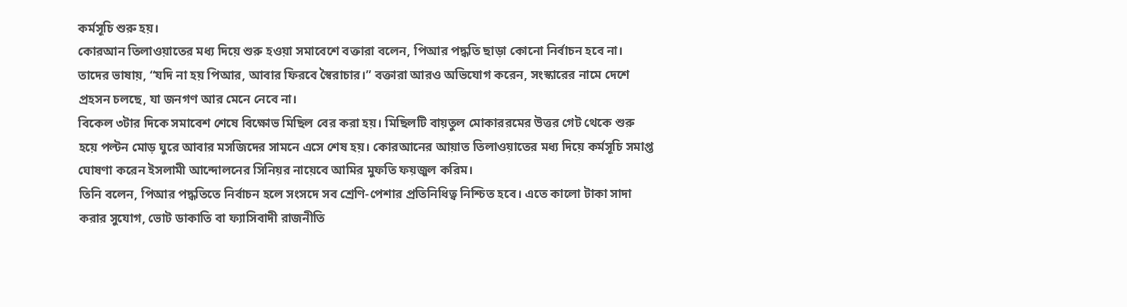কর্মসূচি শুরু হয়।
কোরআন তিলাওয়াতের মধ্য দিয়ে শুরু হওয়া সমাবেশে বক্তারা বলেন, পিআর পদ্ধতি ছাড়া কোনো নির্বাচন হবে না। তাদের ভাষায়, “যদি না হয় পিআর, আবার ফিরবে স্বৈরাচার।” বক্তারা আরও অভিযোগ করেন, সংস্কারের নামে দেশে প্রহসন চলছে, যা জনগণ আর মেনে নেবে না।
বিকেল ৩টার দিকে সমাবেশ শেষে বিক্ষোভ মিছিল বের করা হয়। মিছিলটি বায়তুল মোকাররমের উত্তর গেট থেকে শুরু হয়ে পল্টন মোড় ঘুরে আবার মসজিদের সামনে এসে শেষ হয়। কোরআনের আয়াত তিলাওয়াতের মধ্য দিয়ে কর্মসূচি সমাপ্ত ঘোষণা করেন ইসলামী আন্দোলনের সিনিয়র নায়েবে আমির মুফতি ফয়জুল করিম।
তিনি বলেন, পিআর পদ্ধতিতে নির্বাচন হলে সংসদে সব শ্রেণি-পেশার প্রতিনিধিত্ব নিশ্চিত হবে। এতে কালো টাকা সাদা করার সুযোগ, ভোট ডাকাতি বা ফ্যাসিবাদী রাজনীতি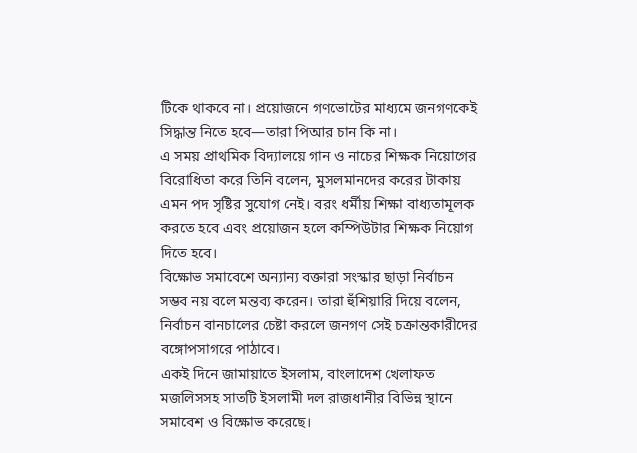টিকে থাকবে না। প্রয়োজনে গণভোটের মাধ্যমে জনগণকেই সিদ্ধান্ত নিতে হবে—তারা পিআর চান কি না।
এ সময় প্রাথমিক বিদ্যালয়ে গান ও নাচের শিক্ষক নিয়োগের বিরোধিতা করে তিনি বলেন, মুসলমানদের করের টাকায় এমন পদ সৃষ্টির সুযোগ নেই। বরং ধর্মীয় শিক্ষা বাধ্যতামূলক করতে হবে এবং প্রয়োজন হলে কম্পিউটার শিক্ষক নিয়োগ দিতে হবে।
বিক্ষোভ সমাবেশে অন্যান্য বক্তারা সংস্কার ছাড়া নির্বাচন সম্ভব নয় বলে মন্তব্য করেন। তারা হুঁশিয়ারি দিয়ে বলেন, নির্বাচন বানচালের চেষ্টা করলে জনগণ সেই চক্রান্তকারীদের বঙ্গোপসাগরে পাঠাবে।
একই দিনে জামায়াতে ইসলাম, বাংলাদেশ খেলাফত মজলিসসহ সাতটি ইসলামী দল রাজধানীর বিভিন্ন স্থানে সমাবেশ ও বিক্ষোভ করেছে।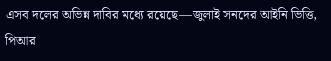এসব দলের অভিন্ন দাবির মধ্যে রয়েছে—জুলাই সনদের আইনি ভিত্তি, পিআর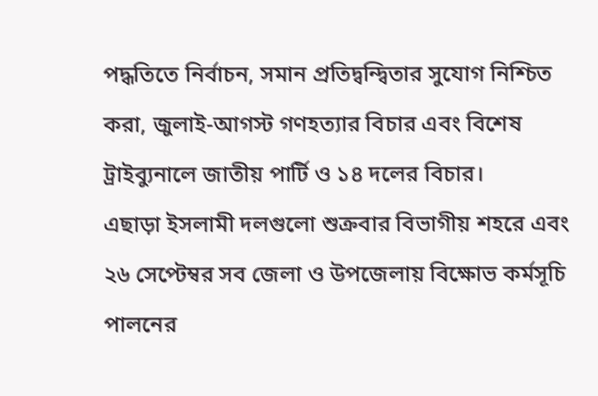পদ্ধতিতে নির্বাচন, সমান প্রতিদ্বন্দ্বিতার সুযোগ নিশ্চিত করা, জুলাই-আগস্ট গণহত্যার বিচার এবং বিশেষ ট্রাইব্যুনালে জাতীয় পার্টি ও ১৪ দলের বিচার।
এছাড়া ইসলামী দলগুলো শুক্রবার বিভাগীয় শহরে এবং ২৬ সেপ্টেম্বর সব জেলা ও উপজেলায় বিক্ষোভ কর্মসূচি পালনের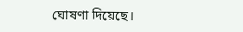ঘোষণা দিয়েছে।